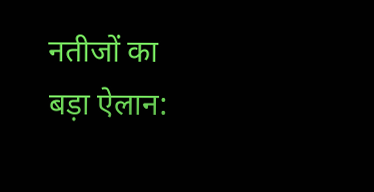नतीजों का बड़ा ऐलान: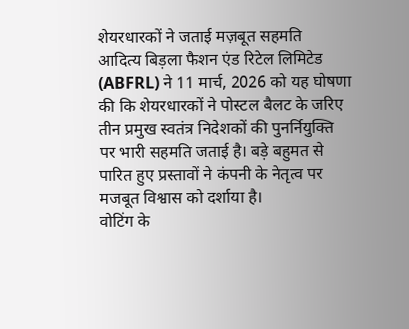शेयरधारकों ने जताई मज़बूत सहमति
आदित्य बिड़ला फैशन एंड रिटेल लिमिटेड (ABFRL) ने 11 मार्च, 2026 को यह घोषणा की कि शेयरधारकों ने पोस्टल बैलट के जरिए तीन प्रमुख स्वतंत्र निदेशकों की पुनर्नियुक्ति पर भारी सहमति जताई है। बड़े बहुमत से पारित हुए प्रस्तावों ने कंपनी के नेतृत्व पर मजबूत विश्वास को दर्शाया है।
वोटिंग के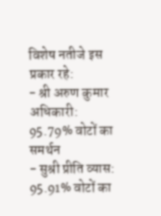विशेष नतीजे इस प्रकार रहे:
- श्री अरुण कुमार अधिकारी: 95.79% वोटों का समर्थन
- सुश्री प्रीति व्यास: 95.91% वोटों का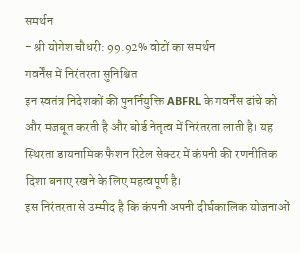समर्थन
- श्री योगेश चौधरी: 99.92% वोटों का समर्थन
गवर्नेंस में निरंतरता सुनिश्चित
इन स्वतंत्र निदेशकों की पुनर्नियुक्ति ABFRL के गवर्नेंस ढांचे को और मजबूत करती है और बोर्ड नेतृत्व में निरंतरता लाती है। यह स्थिरता डायनामिक फैशन रिटेल सेक्टर में कंपनी की रणनीतिक दिशा बनाए रखने के लिए महत्वपूर्ण है।
इस निरंतरता से उम्मीद है कि कंपनी अपनी दीर्घकालिक योजनाओं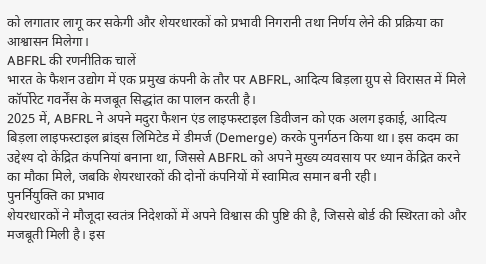को लगातार लागू कर सकेगी और शेयरधारकों को प्रभावी निगरानी तथा निर्णय लेने की प्रक्रिया का आश्वासन मिलेगा।
ABFRL की रणनीतिक चालें
भारत के फैशन उद्योग में एक प्रमुख कंपनी के तौर पर ABFRL, आदित्य बिड़ला ग्रुप से विरासत में मिले कॉर्पोरेट गवर्नेंस के मजबूत सिद्धांत का पालन करती है।
2025 में, ABFRL ने अपने मदुरा फैशन एंड लाइफस्टाइल डिवीजन को एक अलग इकाई, आदित्य बिड़ला लाइफस्टाइल ब्रांड्स लिमिटेड में डीमर्ज (Demerge) करके पुनर्गठन किया था। इस कदम का उद्देश्य दो केंद्रित कंपनियां बनाना था, जिससे ABFRL को अपने मुख्य व्यवसाय पर ध्यान केंद्रित करने का मौका मिले, जबकि शेयरधारकों की दोनों कंपनियों में स्वामित्व समान बनी रही।
पुनर्नियुक्ति का प्रभाव
शेयरधारकों ने मौजूदा स्वतंत्र निदेशकों में अपने विश्वास की पुष्टि की है, जिससे बोर्ड की स्थिरता को और मजबूती मिली है। इस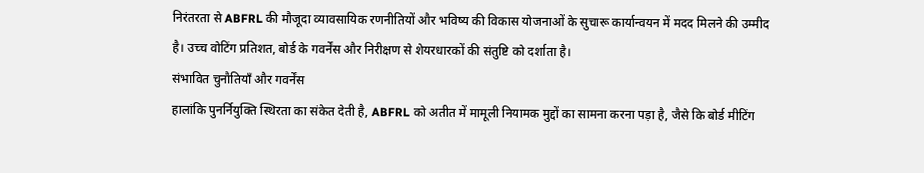निरंतरता से ABFRL की मौजूदा व्यावसायिक रणनीतियों और भविष्य की विकास योजनाओं के सुचारू कार्यान्वयन में मदद मिलने की उम्मीद है। उच्च वोटिंग प्रतिशत, बोर्ड के गवर्नेंस और निरीक्षण से शेयरधारकों की संतुष्टि को दर्शाता है।
संभावित चुनौतियाँ और गवर्नेंस
हालांकि पुनर्नियुक्ति स्थिरता का संकेत देती है, ABFRL को अतीत में मामूली नियामक मुद्दों का सामना करना पड़ा है, जैसे कि बोर्ड मीटिंग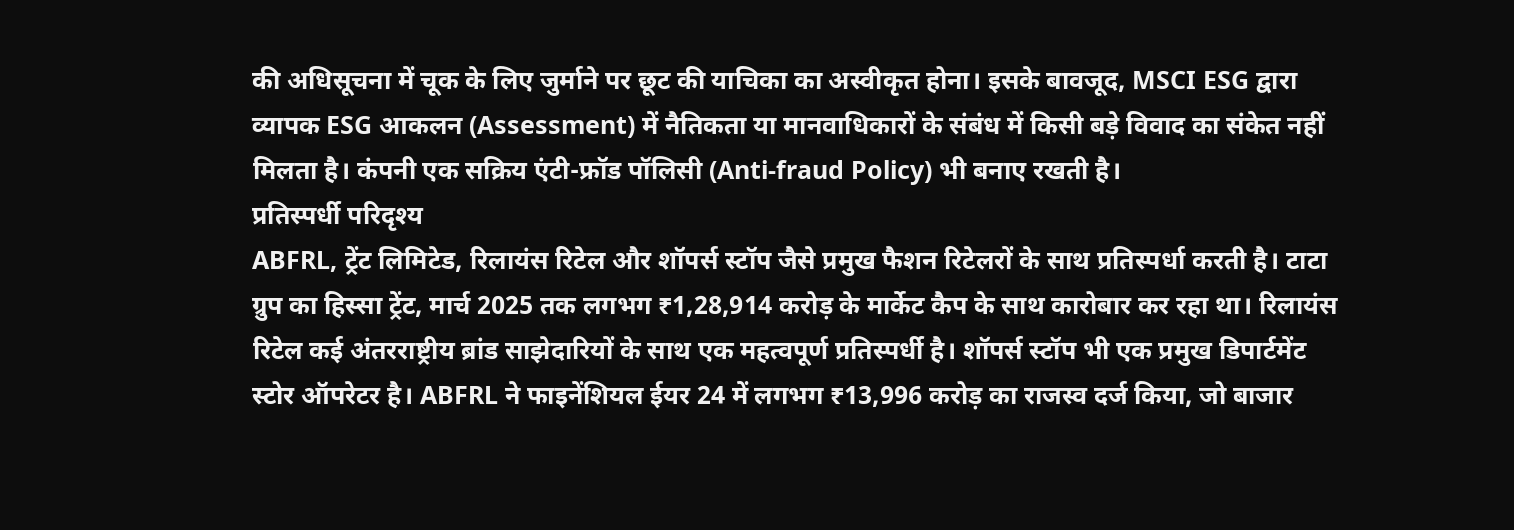की अधिसूचना में चूक के लिए जुर्माने पर छूट की याचिका का अस्वीकृत होना। इसके बावजूद, MSCI ESG द्वारा व्यापक ESG आकलन (Assessment) में नैतिकता या मानवाधिकारों के संबंध में किसी बड़े विवाद का संकेत नहीं मिलता है। कंपनी एक सक्रिय एंटी-फ्रॉड पॉलिसी (Anti-fraud Policy) भी बनाए रखती है।
प्रतिस्पर्धी परिदृश्य
ABFRL, ट्रेंट लिमिटेड, रिलायंस रिटेल और शॉपर्स स्टॉप जैसे प्रमुख फैशन रिटेलरों के साथ प्रतिस्पर्धा करती है। टाटा ग्रुप का हिस्सा ट्रेंट, मार्च 2025 तक लगभग ₹1,28,914 करोड़ के मार्केट कैप के साथ कारोबार कर रहा था। रिलायंस रिटेल कई अंतरराष्ट्रीय ब्रांड साझेदारियों के साथ एक महत्वपूर्ण प्रतिस्पर्धी है। शॉपर्स स्टॉप भी एक प्रमुख डिपार्टमेंट स्टोर ऑपरेटर है। ABFRL ने फाइनेंशियल ईयर 24 में लगभग ₹13,996 करोड़ का राजस्व दर्ज किया, जो बाजार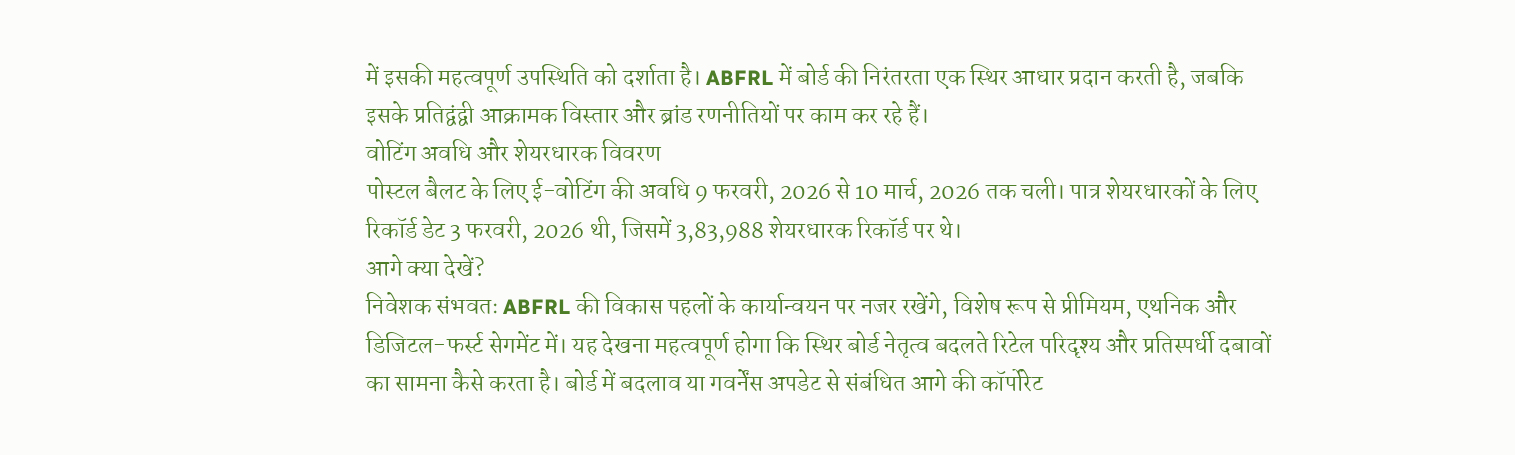में इसकी महत्वपूर्ण उपस्थिति को दर्शाता है। ABFRL में बोर्ड की निरंतरता एक स्थिर आधार प्रदान करती है, जबकि इसके प्रतिद्वंद्वी आक्रामक विस्तार और ब्रांड रणनीतियों पर काम कर रहे हैं।
वोटिंग अवधि और शेयरधारक विवरण
पोस्टल बैलट के लिए ई-वोटिंग की अवधि 9 फरवरी, 2026 से 10 मार्च, 2026 तक चली। पात्र शेयरधारकों के लिए रिकॉर्ड डेट 3 फरवरी, 2026 थी, जिसमें 3,83,988 शेयरधारक रिकॉर्ड पर थे।
आगे क्या देखें?
निवेशक संभवतः ABFRL की विकास पहलों के कार्यान्वयन पर नजर रखेंगे, विशेष रूप से प्रीमियम, एथनिक और डिजिटल-फर्स्ट सेगमेंट में। यह देखना महत्वपूर्ण होगा कि स्थिर बोर्ड नेतृत्व बदलते रिटेल परिदृश्य और प्रतिस्पर्धी दबावों का सामना कैसे करता है। बोर्ड में बदलाव या गवर्नेंस अपडेट से संबंधित आगे की कॉर्पोरेट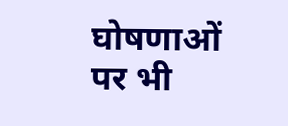घोषणाओं पर भी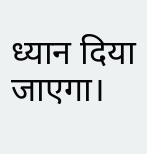ध्यान दिया जाएगा।